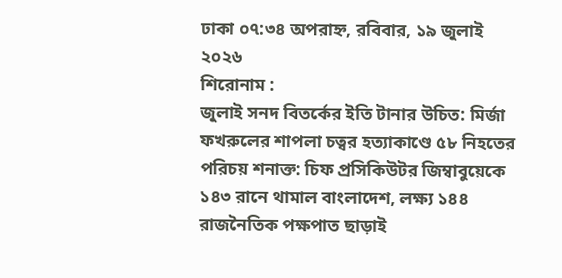ঢাকা ০৭:৩৪ অপরাহ্ন, রবিবার, ১৯ জুলাই ২০২৬
শিরোনাম :
জুলাই সনদ বিতর্কের ইতি টানার উচিত: মির্জা ফখরুলের শাপলা চত্বর হত্যাকাণ্ডে ৫৮ নিহতের পরিচয় শনাক্ত: চিফ প্রসিকিউটর জিম্বাবুয়েকে ১৪৩ রানে থামাল বাংলাদেশ, লক্ষ্য ১৪৪ রাজনৈতিক পক্ষপাত ছাড়াই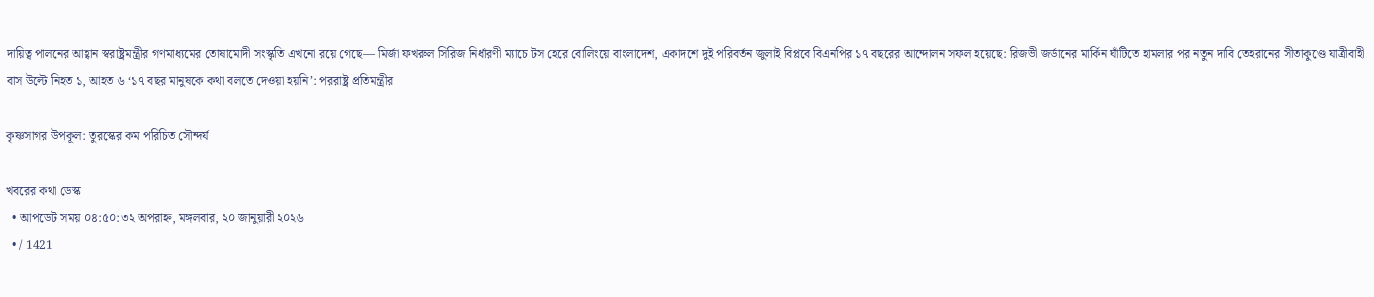দায়িত্ব পালনের আহ্বান স্বরাষ্ট্রমন্ত্রীর গণমাধ্যমের তোষামোদী সংস্কৃতি এখনো রয়ে গেছে— মির্জা ফখরুল সিরিজ নির্ধারণী ম্যাচে টস হেরে বোলিংয়ে বাংলাদেশ, একাদশে দুই পরিবর্তন জুলাই বিপ্লবে বিএনপির ১৭ বছরের আন্দোলন সফল হয়েছে: রিজভী জর্ডানের মার্কিন ঘাঁটিতে হামলার পর নতুন দাবি তেহরানের সীতাকুণ্ডে যাত্রীবাহী বাস উল্টে নিহত ১, আহত ৬ ‘১৭ বছর মানুষকে কথা বলতে দেওয়া হয়নি’: পররাষ্ট্র প্রতিমন্ত্রীর

কৃষ্ণসাগর উপকূল: তুরস্কের কম পরিচিত সৌন্দর্য

খবরের কথা ডেস্ক
  • আপডেট সময় ০৪:৫০:৩২ অপরাহ্ন, মঙ্গলবার, ২০ জানুয়ারী ২০২৬
  • / 1421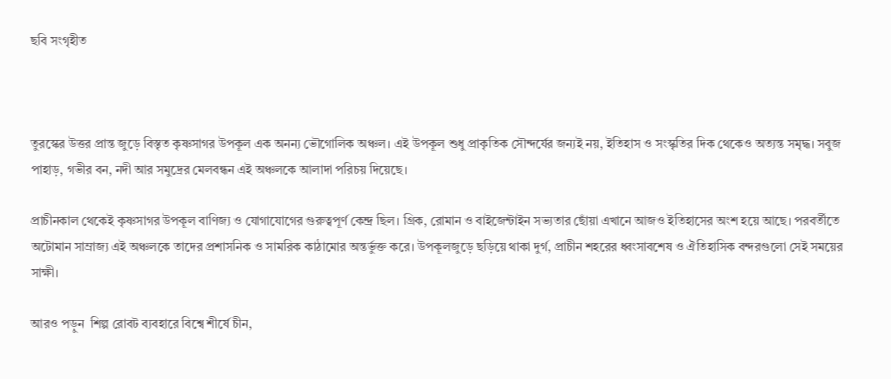ছবি সংগৃহীত



তুরস্কের উত্তর প্রান্ত জুড়ে বিস্তৃত কৃষ্ণসাগর উপকূল এক অনন্য ভৌগোলিক অঞ্চল। এই উপকূল শুধু প্রাকৃতিক সৌন্দর্যের জন্যই নয়, ইতিহাস ও সংস্কৃতির দিক থেকেও অত্যন্ত সমৃদ্ধ। সবুজ পাহাড়, গভীর বন, নদী আর সমুদ্রের মেলবন্ধন এই অঞ্চলকে আলাদা পরিচয় দিয়েছে।

প্রাচীনকাল থেকেই কৃষ্ণসাগর উপকূল বাণিজ্য ও যোগাযোগের গুরুত্বপূর্ণ কেন্দ্র ছিল। গ্রিক, রোমান ও বাইজেন্টাইন সভ্যতার ছোঁয়া এখানে আজও ইতিহাসের অংশ হয়ে আছে। পরবর্তীতে অটোমান সাম্রাজ্য এই অঞ্চলকে তাদের প্রশাসনিক ও সামরিক কাঠামোর অন্তর্ভুক্ত করে। উপকূলজুড়ে ছড়িয়ে থাকা দুর্গ, প্রাচীন শহরের ধ্বংসাবশেষ ও ঐতিহাসিক বন্দরগুলো সেই সময়ের সাক্ষী।

আরও পড়ুন  শিল্প রোবট ব্যবহারে বিশ্বে শীর্ষে চীন,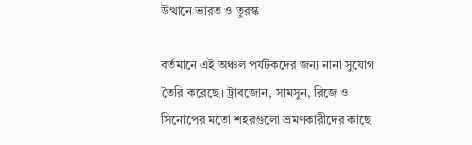উত্থানে ভারত ও তুরস্ক

বর্তমানে এই অঞ্চল পর্যটকদের জন্য নানা সুযোগ তৈরি করেছে। ট্রাবজোন, সামসুন, রিজে ও সিনোপের মতো শহরগুলো ভ্রমণকারীদের কাছে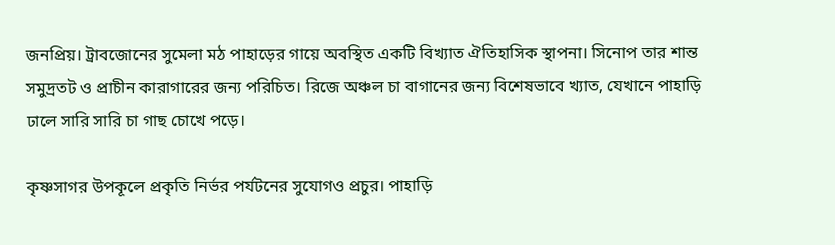জনপ্রিয়। ট্রাবজোনের সুমেলা মঠ পাহাড়ের গায়ে অবস্থিত একটি বিখ্যাত ঐতিহাসিক স্থাপনা। সিনোপ তার শান্ত সমুদ্রতট ও প্রাচীন কারাগারের জন্য পরিচিত। রিজে অঞ্চল চা বাগানের জন্য বিশেষভাবে খ্যাত, যেখানে পাহাড়ি ঢালে সারি সারি চা গাছ চোখে পড়ে।

কৃষ্ণসাগর উপকূলে প্রকৃতি নির্ভর পর্যটনের সুযোগও প্রচুর। পাহাড়ি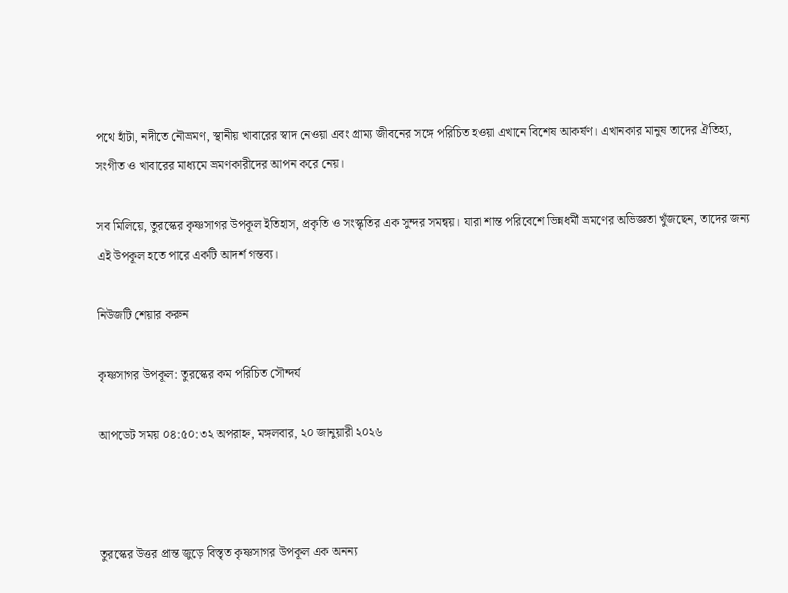পথে হাঁটা, নদীতে নৌভ্রমণ, স্থানীয় খাবারের স্বাদ নেওয়া এবং গ্রাম্য জীবনের সঙ্গে পরিচিত হওয়া এখানে বিশেষ আকর্ষণ। এখানকার মানুষ তাদের ঐতিহ্য, সংগীত ও খাবারের মাধ্যমে ভ্রমণকারীদের আপন করে নেয়।

সব মিলিয়ে, তুরস্কের কৃষ্ণসাগর উপকূল ইতিহাস, প্রকৃতি ও সংস্কৃতির এক সুন্দর সমন্বয়। যারা শান্ত পরিবেশে ভিন্নধর্মী ভ্রমণের অভিজ্ঞতা খুঁজছেন, তাদের জন্য এই উপকূল হতে পারে একটি আদর্শ গন্তব্য।

নিউজটি শেয়ার করুন

কৃষ্ণসাগর উপকূল: তুরস্কের কম পরিচিত সৌন্দর্য

আপডেট সময় ০৪:৫০:৩২ অপরাহ্ন, মঙ্গলবার, ২০ জানুয়ারী ২০২৬



তুরস্কের উত্তর প্রান্ত জুড়ে বিস্তৃত কৃষ্ণসাগর উপকূল এক অনন্য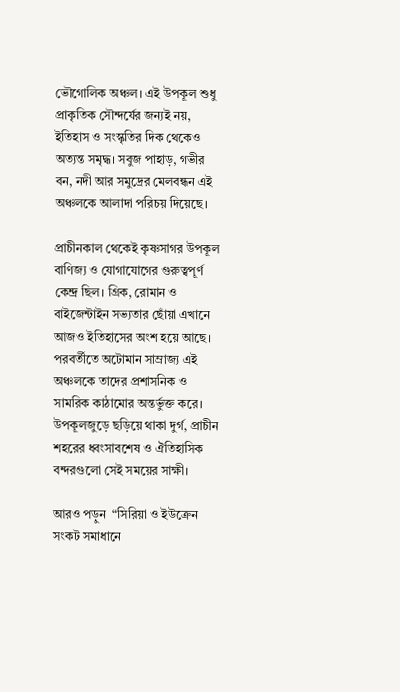ভৌগোলিক অঞ্চল। এই উপকূল শুধু প্রাকৃতিক সৌন্দর্যের জন্যই নয়, ইতিহাস ও সংস্কৃতির দিক থেকেও অত্যন্ত সমৃদ্ধ। সবুজ পাহাড়, গভীর বন, নদী আর সমুদ্রের মেলবন্ধন এই অঞ্চলকে আলাদা পরিচয় দিয়েছে।

প্রাচীনকাল থেকেই কৃষ্ণসাগর উপকূল বাণিজ্য ও যোগাযোগের গুরুত্বপূর্ণ কেন্দ্র ছিল। গ্রিক, রোমান ও বাইজেন্টাইন সভ্যতার ছোঁয়া এখানে আজও ইতিহাসের অংশ হয়ে আছে। পরবর্তীতে অটোমান সাম্রাজ্য এই অঞ্চলকে তাদের প্রশাসনিক ও সামরিক কাঠামোর অন্তর্ভুক্ত করে। উপকূলজুড়ে ছড়িয়ে থাকা দুর্গ, প্রাচীন শহরের ধ্বংসাবশেষ ও ঐতিহাসিক বন্দরগুলো সেই সময়ের সাক্ষী।

আরও পড়ুন  “সিরিয়া ও ইউক্রেন সংকট সমাধানে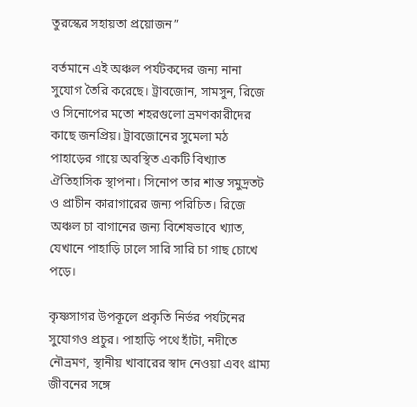তুরস্কের সহায়তা প্রয়োজন”

বর্তমানে এই অঞ্চল পর্যটকদের জন্য নানা সুযোগ তৈরি করেছে। ট্রাবজোন, সামসুন, রিজে ও সিনোপের মতো শহরগুলো ভ্রমণকারীদের কাছে জনপ্রিয়। ট্রাবজোনের সুমেলা মঠ পাহাড়ের গায়ে অবস্থিত একটি বিখ্যাত ঐতিহাসিক স্থাপনা। সিনোপ তার শান্ত সমুদ্রতট ও প্রাচীন কারাগারের জন্য পরিচিত। রিজে অঞ্চল চা বাগানের জন্য বিশেষভাবে খ্যাত, যেখানে পাহাড়ি ঢালে সারি সারি চা গাছ চোখে পড়ে।

কৃষ্ণসাগর উপকূলে প্রকৃতি নির্ভর পর্যটনের সুযোগও প্রচুর। পাহাড়ি পথে হাঁটা, নদীতে নৌভ্রমণ, স্থানীয় খাবারের স্বাদ নেওয়া এবং গ্রাম্য জীবনের সঙ্গে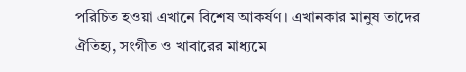পরিচিত হওয়া এখানে বিশেষ আকর্ষণ। এখানকার মানুষ তাদের ঐতিহ্য, সংগীত ও খাবারের মাধ্যমে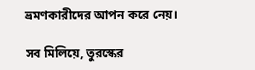ভ্রমণকারীদের আপন করে নেয়।

সব মিলিয়ে, তুরস্কের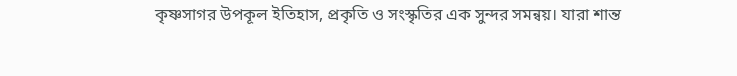কৃষ্ণসাগর উপকূল ইতিহাস, প্রকৃতি ও সংস্কৃতির এক সুন্দর সমন্বয়। যারা শান্ত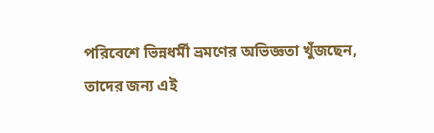পরিবেশে ভিন্নধর্মী ভ্রমণের অভিজ্ঞতা খুঁজছেন, তাদের জন্য এই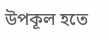উপকূল হতে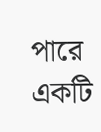পারে একটি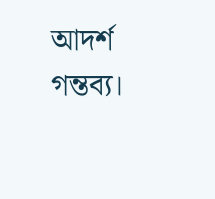আদর্শ গন্তব্য।